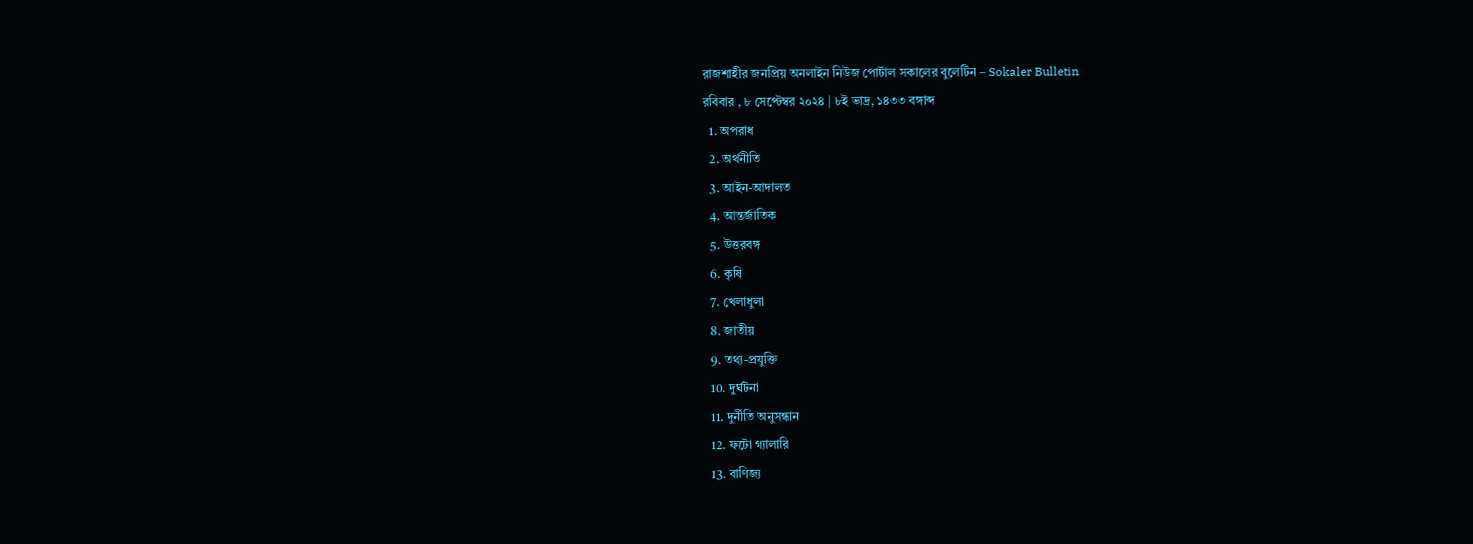রাজশাহীর জনপ্রিয় অনলাইন নিউজ পোর্টাল সকালের বুলেটিন – Sokaler Bulletin
রবিবার , ৮ সেপ্টেম্বর ২০২৪ | ৮ই ভাদ্র, ১৪৩৩ বঙ্গাব্দ
  1. অপরাধ
  2. অর্থনীতি
  3. আইন-আদালত
  4. আন্তর্জাতিক
  5. উত্তরবঙ্গ
  6. কৃষি
  7. খেলাধুলা
  8. জাতীয়
  9. তথ্য-প্রযুক্তি
  10. দুর্ঘটনা
  11. দুর্নীতি অনুসন্ধান
  12. ফটো গ্যালারি
  13. বাণিজ্য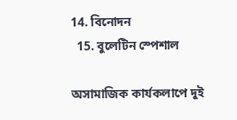14. বিনোদন
  15. বুলেটিন স্পেশাল

অসামাজিক কার্যকলাপে দুই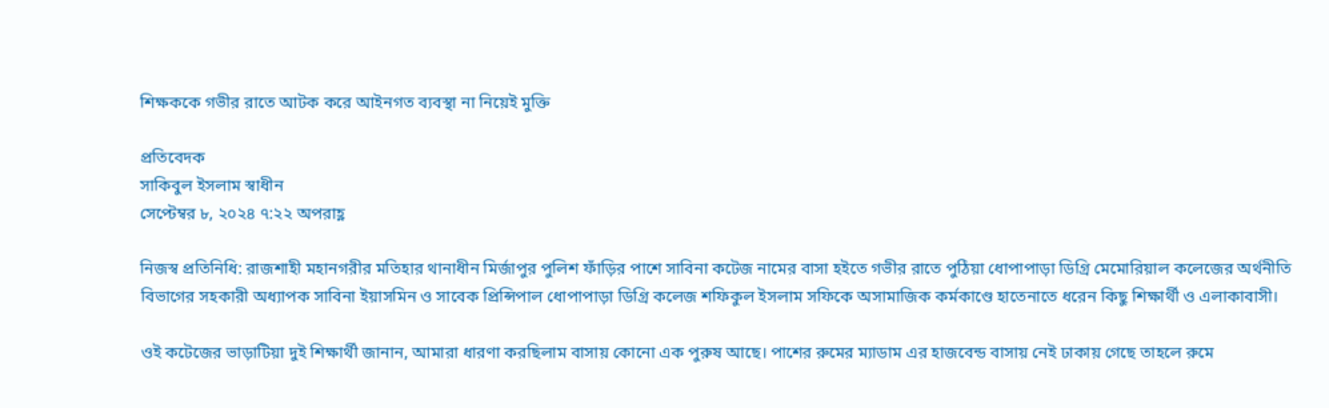শিক্ষককে গভীর রাতে আটক করে আইনগত ব্যবস্থা না নিয়েই মুক্তি

প্রতিবেদক
সাকিবুল ইসলাম স্বাধীন
সেপ্টেম্বর ৮, ২০২৪ ৭:২২ অপরাহ্ণ

নিজস্ব প্রতিনিধি: রাজশাহী মহানগরীর মতিহার থানাধীন মির্জাপুর পুলিশ ফাঁড়ির পাশে সাবিনা কটেজ নামের বাসা হইতে গভীর রাতে পুঠিয়া ধোপাপাড়া ডিগ্রি মেমোরিয়াল কলেজের অর্থনীতি বিভাগের সহকারী অধ্যাপক সাবিনা ইয়াসমিন ও সাবেক প্রিন্সিপাল ধোপাপাড়া ডিগ্রি কলেজ শফিকুল ইসলাম সফিকে অসামাজিক কর্মকাণ্ডে হাতেনাতে ধরেন কিছু শিক্ষার্থী ও এলাকাবাসী।

ওই কটেজের ভাড়াটিয়া দুই শিক্ষার্থী জানান, আমারা ধারণা করছিলাম বাসায় কোনো এক পুরুষ আছে। পাশের রুমের ম্যাডাম এর হাজবেন্ড বাসায় নেই ঢাকায় গেছে তাহলে রুমে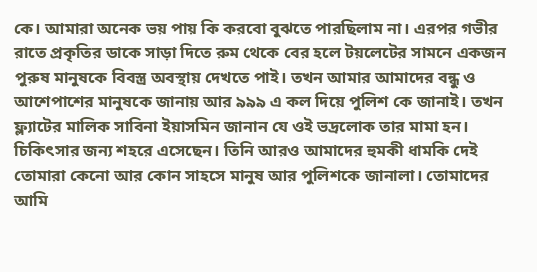কে। আমারা অনেক ভয় পায় কি করবো বুঝতে পারছিলাম না। এরপর গভীর রাতে প্রকৃতির ডাকে সাড়া দিতে রুম থেকে বের হলে টয়লেটের সামনে একজন পুরুষ মানুষকে বিবস্ত্র অবস্থায় দেখতে পাই। তখন আমার আমাদের বন্ধু ও আশেপাশের মানুষকে জানায় আর ৯৯৯ এ কল দিয়ে পুলিশ কে জানাই। তখন ফ্ল্যাটের মালিক সাবিনা ইয়াসমিন জানান যে ওই ভদ্রলোক তার মামা হন। চিকিৎসার জন্য শহরে এসেছেন। তিনি আরও আমাদের হুমকী ধামকি দেই তোমারা কেনো আর কোন সাহসে মানুষ আর পুলিশকে জানালা। তোমাদের আমি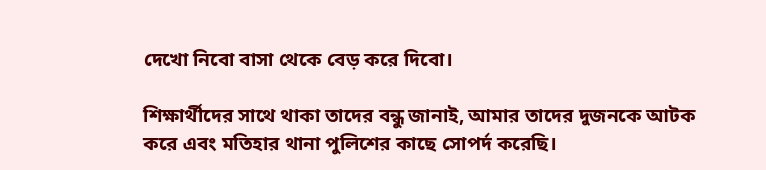দেখো নিবো বাসা থেকে বেড় করে দিবো।

শিক্ষার্থীদের সাথে থাকা তাদের বন্ধু জানাই, আমার তাদের দুজনকে আটক করে এবং মতিহার থানা পুলিশের কাছে সোপর্দ করেছি।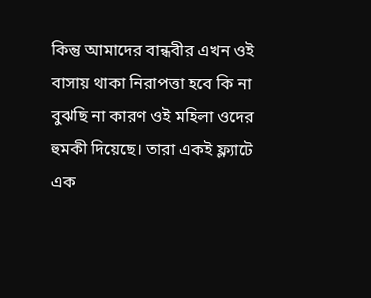কিন্তু আমাদের বান্ধবীর এখন ওই বাসায় থাকা নিরাপত্তা হবে কি না বুঝছি না কারণ ওই মহিলা ওদের হুমকী দিয়েছে। তারা একই ফ্ল্যাটে এক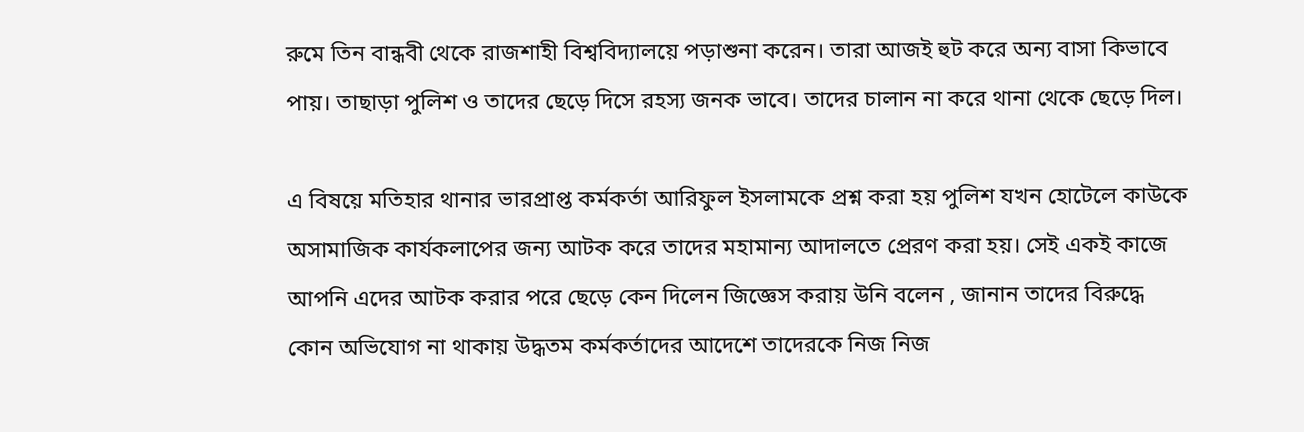রুমে তিন বান্ধবী থেকে রাজশাহী বিশ্ববিদ্যালয়ে পড়াশুনা করেন। তারা আজই হুট করে অন্য বাসা কিভাবে পায়। তাছাড়া পুলিশ ও তাদের ছেড়ে দিসে রহস্য জনক ভাবে। তাদের চালান না করে থানা থেকে ছেড়ে দিল।

এ বিষয়ে মতিহার থানার ভারপ্রাপ্ত কর্মকর্তা আরিফুল ইসলামকে প্রশ্ন করা হয় পুলিশ যখন হোটেলে কাউকে অসামাজিক কার্যকলাপের জন্য আটক করে তাদের মহামান্য আদালতে প্রেরণ করা হয়। সেই একই কাজে আপনি এদের আটক করার পরে ছেড়ে কেন দিলেন জিজ্ঞেস করায় উনি বলেন , জানান তাদের বিরুদ্ধে কোন অভিযোগ না থাকায় উদ্ধতম কর্মকর্তাদের আদেশে তাদেরকে নিজ নিজ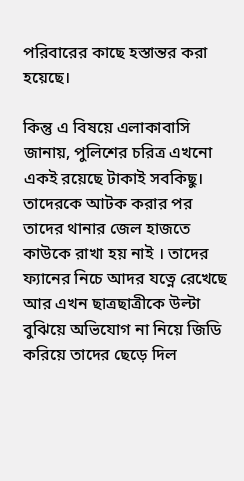পরিবারের কাছে হস্তান্তর করা হয়েছে।

কিন্তু এ বিষয়ে এলাকাবাসি জানায়, পুলিশের চরিত্র এখনো একই রয়েছে টাকাই সবকিছু। তাদেরকে আটক করার পর তাদের থানার জেল হাজতে কাউকে রাখা হয় নাই । তাদের ফ্যানের নিচে আদর যত্নে রেখেছে আর এখন ছাত্রছাত্রীকে উল্টা বুঝিয়ে অভিযোগ না নিয়ে জিডি করিয়ে তাদের ছেড়ে দিল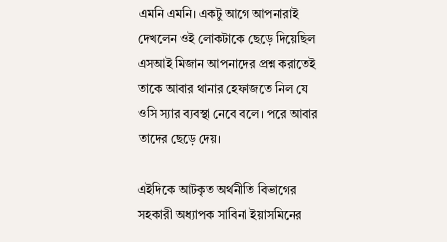এমনি এমনি। একটু আগে আপনারাই দেখলেন ওই লোকটাকে ছেড়ে দিয়েছিল এসআই মিজান আপনাদের প্রশ্ন করাতেই তাকে আবার থানার হেফাজতে নিল যে ওসি স্যার ব্যবস্থা নেবে বলে। পরে আবার তাদের ছেড়ে দেয়।

এইদিকে আটকৃত অর্থনীতি বিভাগের সহকারী অধ্যাপক সাবিনা ইয়াসমিনের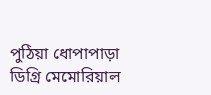পুঠিয়া ধোপাপাড়া ডিগ্রি মেমোরিয়াল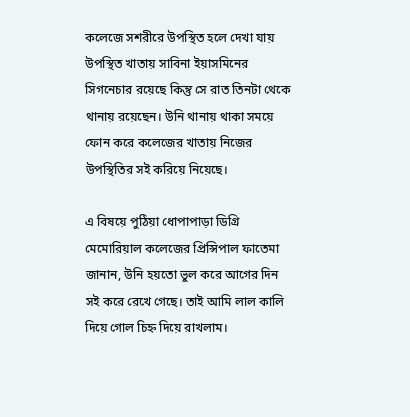কলেজে সশরীরে উপস্থিত হলে দেখা যায় উপস্থিত খাতায় সাবিনা ইয়াসমিনের সিগনেচার রয়েছে কিন্তু সে রাত তিনটা থেকে থানায় রয়েছেন। উনি থানায় থাকা সময়ে ফোন করে কলেজের খাতায় নিজের উপস্থিতির সই করিয়ে নিয়েছে।

এ বিষয়ে পুঠিয়া ধোপাপাড়া ডিগ্রি মেমোরিয়াল কলেজের প্রিন্সিপাল ফাতেমা জানান, উনি হয়তো ভুল করে আগের দিন সই করে রেখে গেছে। তাই আমি লাল কালি দিয়ে গোল চিহ্ন দিয়ে রাখলাম।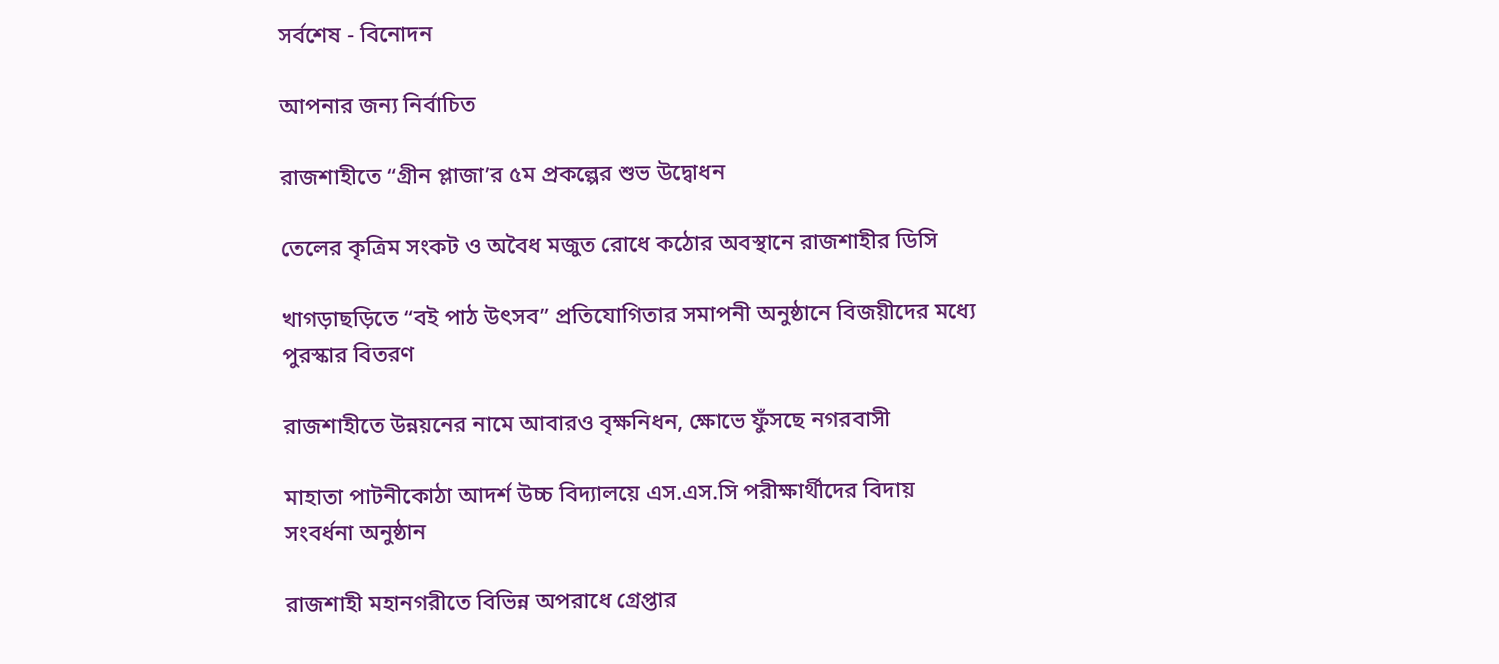সর্বশেষ - বিনোদন

আপনার জন্য নির্বাচিত

রাজশাহীতে “গ্রীন প্লাজা’র ৫ম প্রকল্পের শুভ উদ্বোধন

তেলের কৃত্রিম সংকট ও অবৈধ মজুত রোধে কঠোর অবস্থানে রাজশাহীর ডিসি

খাগড়াছড়িতে “বই পাঠ উৎসব” প্রতিযোগিতার সমাপনী অনুষ্ঠানে বিজয়ীদের মধ্যে পুরস্কার বিতরণ

রাজশাহীতে উন্নয়নের নামে আবারও বৃক্ষনিধন, ক্ষোভে ফুঁসছে নগরবাসী

মাহাতা পাটনীকোঠা আদর্শ উচ্চ বিদ্যালয়ে এস.এস.সি পরীক্ষার্থীদের বিদায় সংবর্ধনা অনুষ্ঠান

রাজশাহী মহানগরীতে বিভিন্ন অপরাধে গ্রেপ্তার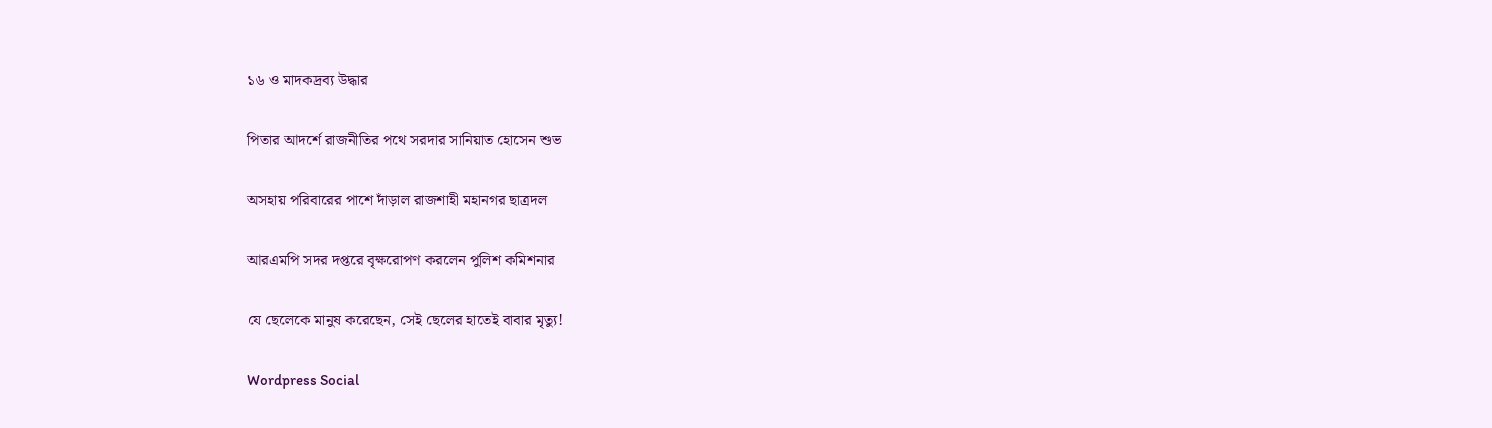১৬ ও মাদকদ্রব্য উদ্ধার

পিতার আদর্শে রাজনীতির পথে সরদার সানিয়াত হোসেন শুভ

অসহায় পরিবারের পাশে দাঁড়াল রাজশাহী মহানগর ছাত্রদল

আরএমপি সদর দপ্তরে বৃক্ষরোপণ করলেন পুলিশ কমিশনার

যে ছেলেকে মানুষ করেছেন, সেই ছেলের হাতেই বাবার মৃত্যু!

Wordpress Social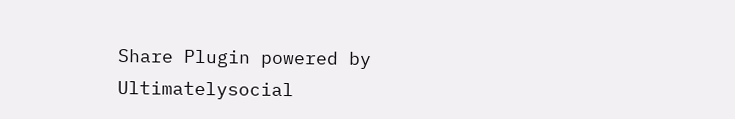Share Plugin powered by Ultimatelysocial